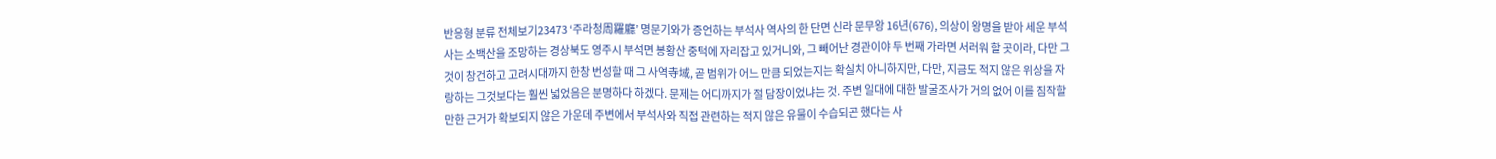반응형 분류 전체보기23473 ‘주라청周羅廳’ 명문기와가 증언하는 부석사 역사의 한 단면 신라 문무왕 16년(676), 의상이 왕명을 받아 세운 부석사는 소백산을 조망하는 경상북도 영주시 부석면 봉황산 중턱에 자리잡고 있거니와, 그 빼어난 경관이야 두 번째 가라면 서러워 할 곳이라, 다만 그것이 창건하고 고려시대까지 한창 번성할 때 그 사역寺域, 곧 범위가 어느 만큼 되었는지는 확실치 아니하지만, 다만, 지금도 적지 않은 위상을 자랑하는 그것보다는 훨씬 넓었음은 분명하다 하겠다. 문제는 어디까지가 절 담장이었냐는 것. 주변 일대에 대한 발굴조사가 거의 없어 이를 짐작할 만한 근거가 확보되지 않은 가운데 주변에서 부석사와 직접 관련하는 적지 않은 유물이 수습되곤 했다는 사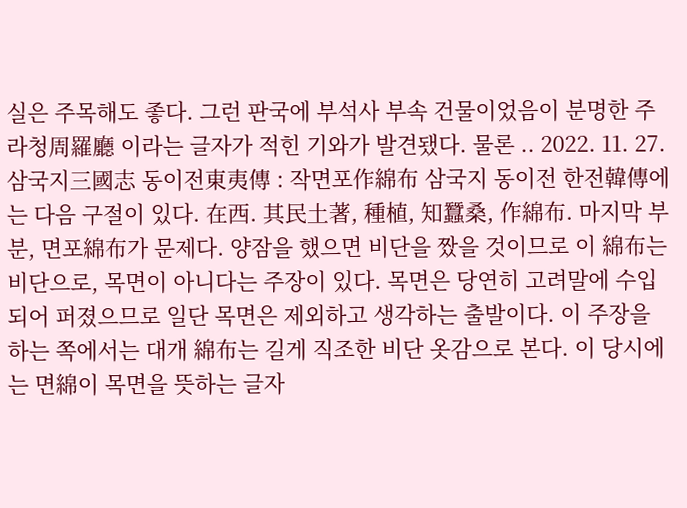실은 주목해도 좋다. 그런 판국에 부석사 부속 건물이었음이 분명한 주라청周羅廳 이라는 글자가 적힌 기와가 발견됐다. 물론 .. 2022. 11. 27. 삼국지三國志 동이전東夷傳 : 작면포作綿布 삼국지 동이전 한전韓傳에는 다음 구절이 있다. 在西. 其民土著, 種植, 知蠶桑, 作綿布. 마지막 부분, 면포綿布가 문제다. 양잠을 했으면 비단을 짰을 것이므로 이 綿布는 비단으로, 목면이 아니다는 주장이 있다. 목면은 당연히 고려말에 수입되어 퍼졌으므로 일단 목면은 제외하고 생각하는 출발이다. 이 주장을 하는 쪽에서는 대개 綿布는 길게 직조한 비단 옷감으로 본다. 이 당시에는 면綿이 목면을 뜻하는 글자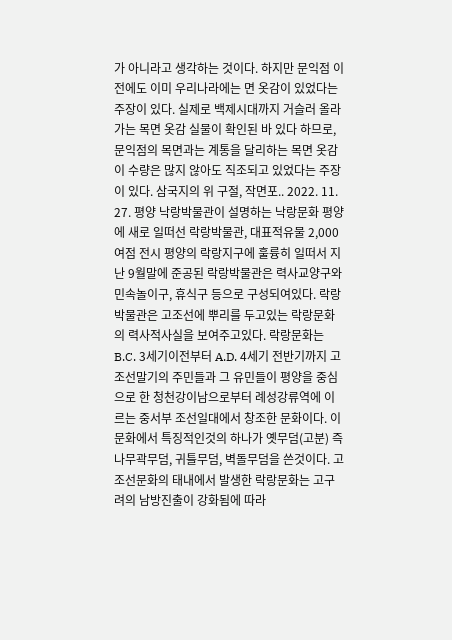가 아니라고 생각하는 것이다. 하지만 문익점 이전에도 이미 우리나라에는 면 옷감이 있었다는 주장이 있다. 실제로 백제시대까지 거슬러 올라가는 목면 옷감 실물이 확인된 바 있다 하므로, 문익점의 목면과는 계통을 달리하는 목면 옷감이 수량은 많지 않아도 직조되고 있었다는 주장이 있다. 삼국지의 위 구절, 작면포.. 2022. 11. 27. 평양 낙랑박물관이 설명하는 낙랑문화 평양에 새로 일떠선 락랑박물관, 대표적유물 2,000여점 전시 평양의 락랑지구에 훌륭히 일떠서 지난 9월말에 준공된 락랑박물관은 력사교양구와 민속놀이구, 휴식구 등으로 구성되여있다. 락랑박물관은 고조선에 뿌리를 두고있는 락랑문화의 력사적사실을 보여주고있다. 락랑문화는 B.C. 3세기이전부터 A.D. 4세기 전반기까지 고조선말기의 주민들과 그 유민들이 평양을 중심으로 한 청천강이남으로부터 례성강류역에 이르는 중서부 조선일대에서 창조한 문화이다. 이 문화에서 특징적인것의 하나가 옛무덤(고분) 즉 나무곽무덤, 귀틀무덤, 벽돌무덤을 쓴것이다. 고조선문화의 태내에서 발생한 락랑문화는 고구려의 남방진출이 강화됨에 따라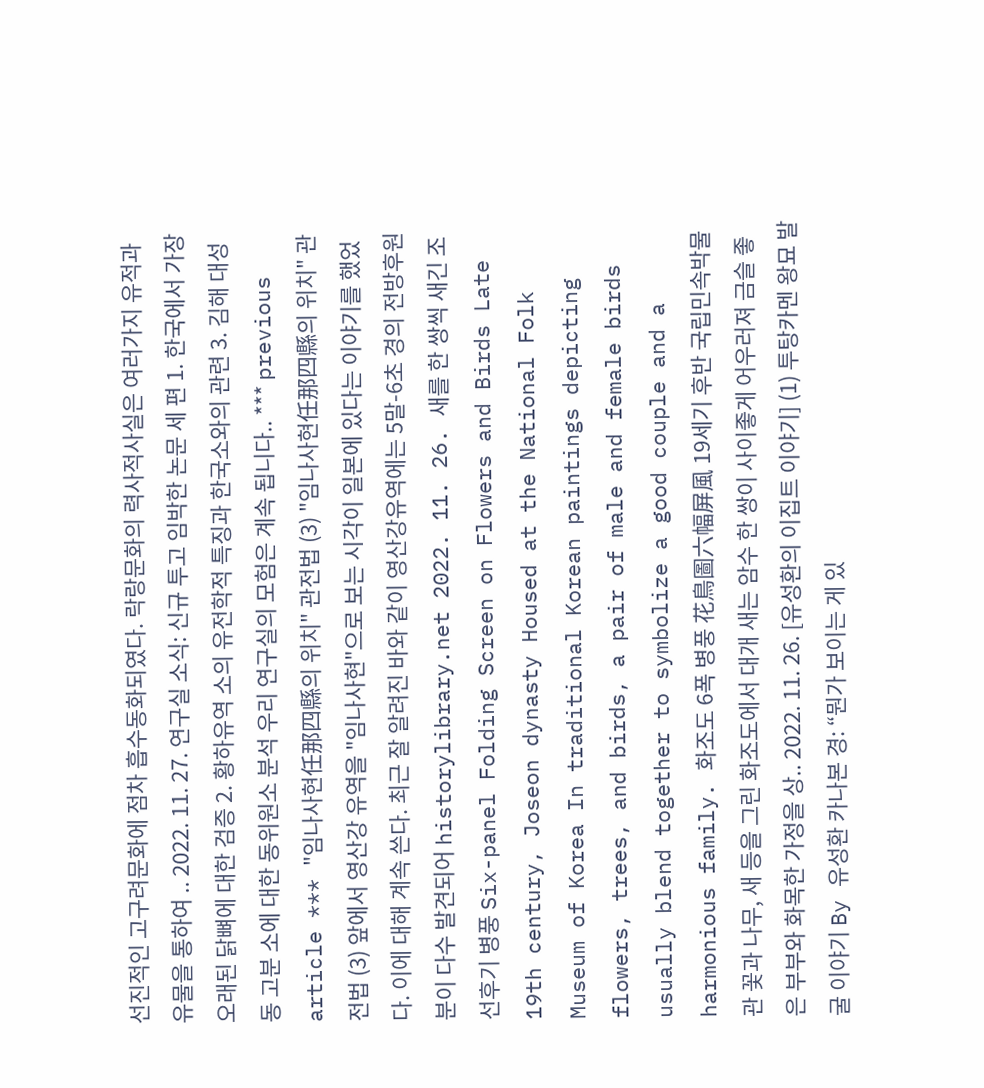선진적인 고구려문화에 점차 흡수동화되였다. 락랑문화의 력사적사실은 여러가지 유적과 유물을 통하여 .. 2022. 11. 27. 연구실 소식: 신규 투고 임박한 논문 세 편 1. 한국에서 가장 오래된 닭뼈에 대한 검증 2. 황하유역 소의 유전학적 특징과 한국소와의 관련 3. 김해 대성동 고분 소에 대한 동위원소 분석 우리 연구실의 모험은 계속 됩니다.. *** previous article *** "임나사현任那四縣의 위치" 관전법 (3) "임나사현任那四縣의 위치" 관전법 (3) 앞에서 영산강 유역을 "임나사현"으로 보는 시각이 일본에 있다는 이야기를 했었다. 이에 대해 계속 쓴다. 최근 잘 알려진 바와 같이 영산강유역에는 5말-6초 경의 전방후원분이 다수 발견되어 historylibrary.net 2022. 11. 26. 새를 한 쌍씩 새긴 조선후기 병풍 Six-panel Folding Screen on Flowers and Birds Late 19th century, Joseon dynasty Housed at the National Folk Museum of Korea In traditional Korean paintings depicting flowers, trees, and birds, a pair of male and female birds usually blend together to symbolize a good couple and a harmonious family. 화조도 6폭 병풍 花鳥圖六幅屏風 19세기 후반 국립민속박물관 꽃과 나무, 새 등을 그린 화조도에서 대개 새는 암수 한 쌍이 사이좋게 어우러져 금슬 좋은 부부와 화목한 가정을 상.. 2022. 11. 26. [유성환의 이집트 이야기] (1) 투탕카멘 왕묘 발굴 이야기 By 유성환 카나본 경: “뭔가 보이는 게 있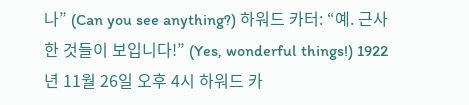나” (Can you see anything?) 하워드 카터: “예. 근사한 것들이 보입니다!” (Yes, wonderful things!) 1922년 11월 26일 오후 4시 하워드 카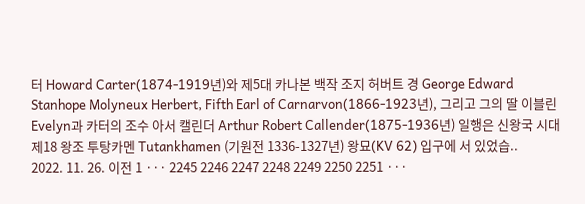터 Howard Carter(1874-1919년)와 제5대 카나본 백작 조지 허버트 경 George Edward Stanhope Molyneux Herbert, Fifth Earl of Carnarvon(1866-1923년), 그리고 그의 딸 이블린 Evelyn과 카터의 조수 아서 캘린더 Arthur Robert Callender(1875-1936년) 일행은 신왕국 시대 제18 왕조 투탕카멘 Tutankhamen (기원전 1336-1327년) 왕묘(KV 62) 입구에 서 있었습.. 2022. 11. 26. 이전 1 ··· 2245 2246 2247 2248 2249 2250 2251 ···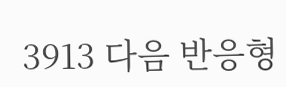3913 다음 반응형